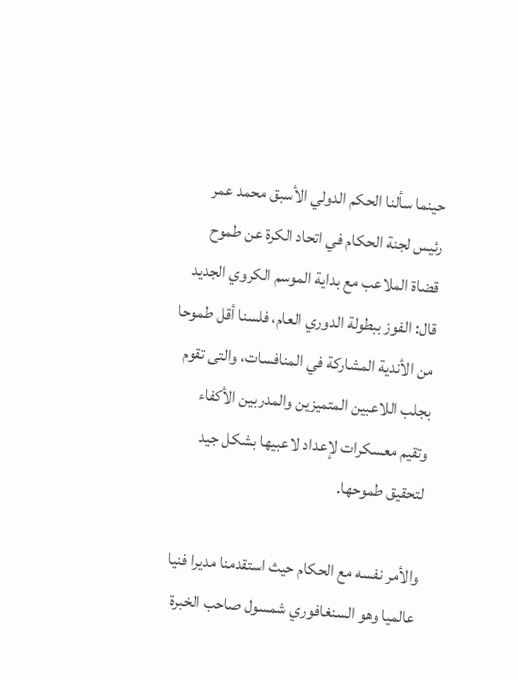حينما سألنا الحكم الدولي الأسبق محمد عمر رئيس لجنة الحكام في اتحاد الكرة عن طموح قضاة الملاعب مع بداية الموسم الكروي الجديد قال: الفوز ببطولة الدوري العام، فلسنا أقل طموحا من الأندية المشاركة في المنافسات، والتى تقوم بجلب اللاعبين المتميزين والمدربين الأكفاء وتقيم معسكرات لإعداد لاعبيها بشكل جيد لتحقيق طموحها.

والأمر نفسه مع الحكام حيث استقدمنا مديرا فنيا عالميا وهو السنغافوري شمسول صاحب الخبرة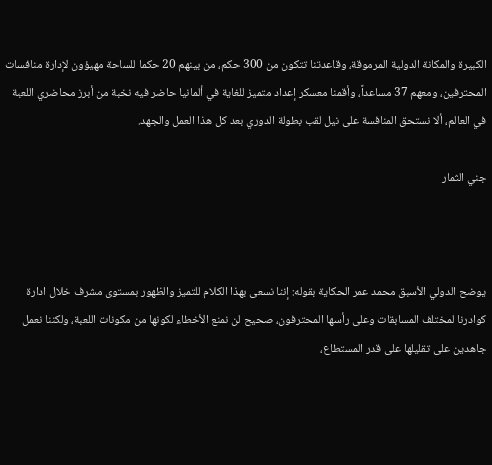الكبيرة والمكانة الدولية المرموقة، وقاعدتنا تتكون من 300 حكم، من بينهم 20 حكما للساحة مهيؤون لإدارة منافسات المحترفين، ومعهم 37 مساعداً، وأقمنا معسكر إعداد متميز للغاية في ألمانيا حاضر فيه نخبة من أبرز محاضري اللعبة في العالم، ألا نستحق المنافسة على نيل لقب بطولة الدوري بعد كل هذا العمل والجهد.

جني الثمار



يوضح الدولي الأسبق محمد عمر الحكاية بقوله: إننا نسعى بهذا الكلام للتميز والظهور بمستوى مشرف خلال ادارة كوادرنا لمختلف المسابقات وعلى رأسها المحترفون، صحيح لن نمنع الأخطاء لكونها من مكونات اللعبة، ولكننا نعمل جاهدين على تقليلها على قدر المستطاع،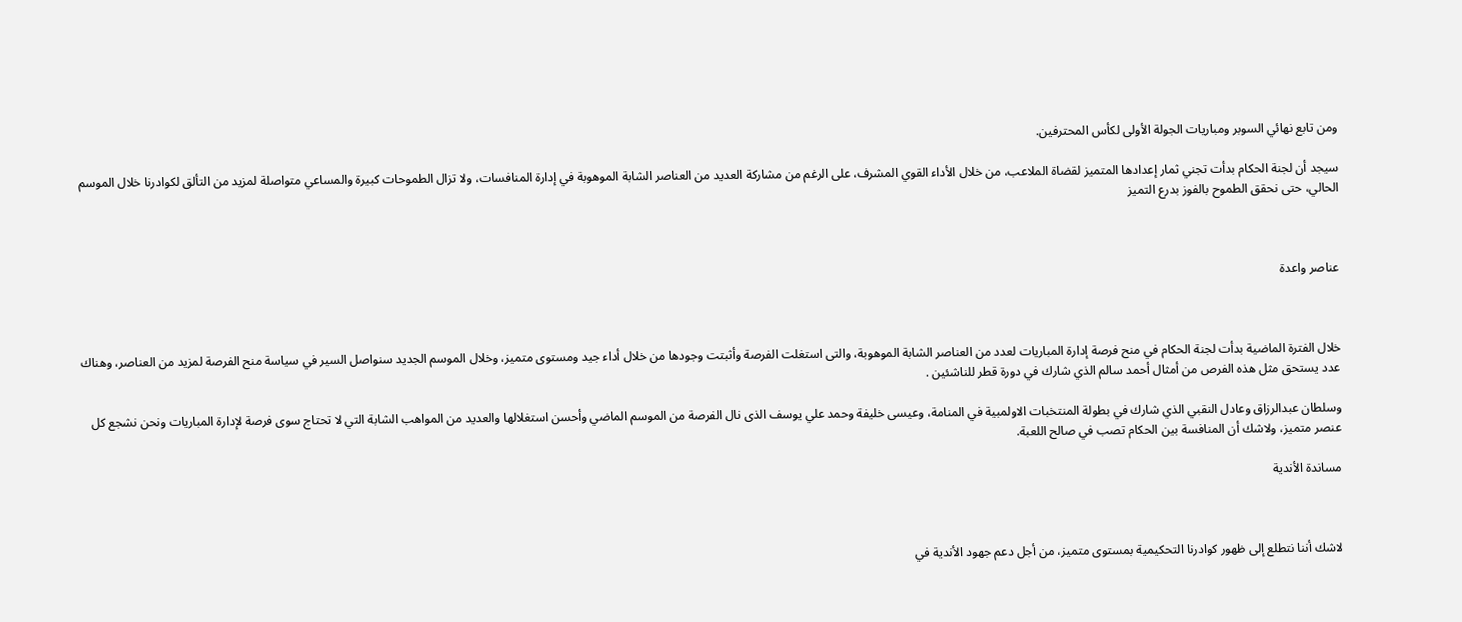ومن تابع نهائي السوبر ومباريات الجولة الأولى لكأس المحترفين.

سيجد أن لجنة الحكام بدأت تجني ثمار إعدادها المتميز لقضاة الملاعب، من خلال الأداء القوي المشرف، على الرغم من مشاركة العديد من العناصر الشابة الموهوبة في إدارة المنافسات، ولا تزال الطموحات كبيرة والمساعي متواصلة لمزيد من التألق لكوادرنا خلال الموسم الحالي، حتى نحقق الطموح بالفوز بدرع التميز



عناصر واعدة



خلال الفترة الماضية بدأت لجنة الحكام في منح فرصة إدارة المباريات لعدد من العناصر الشابة الموهوبة، والتى استغلت الفرصة وأثبتت وجودها من خلال أداء جيد ومستوى متميز، وخلال الموسم الجديد سنواصل السير في سياسة منح الفرصة لمزيد من العناصر، وهناك عدد يستحق مثل هذه الفرص من أمثال أحمد سالم الذي شارك في دورة قطر للناشئين .

وسلطان عبدالرزاق وعادل النقبي الذي شارك في بطولة المنتخبات الاولمبية في المنامة، وعيسى خليفة وحمد علي يوسف الذى نال الفرصة من الموسم الماضي وأحسن استغلالها والعديد من المواهب الشابة التي لا تحتاج سوى فرصة لإدارة المباريات ونحن نشجع كل عنصر متميز، ولاشك أن المنافسة بين الحكام تصب في صالح اللعبة.

مساندة الأندية



لاشك أننا نتطلع إلى ظهور كوادرنا التحكيمية بمستوى متميز، من أجل دعم جهود الأندية في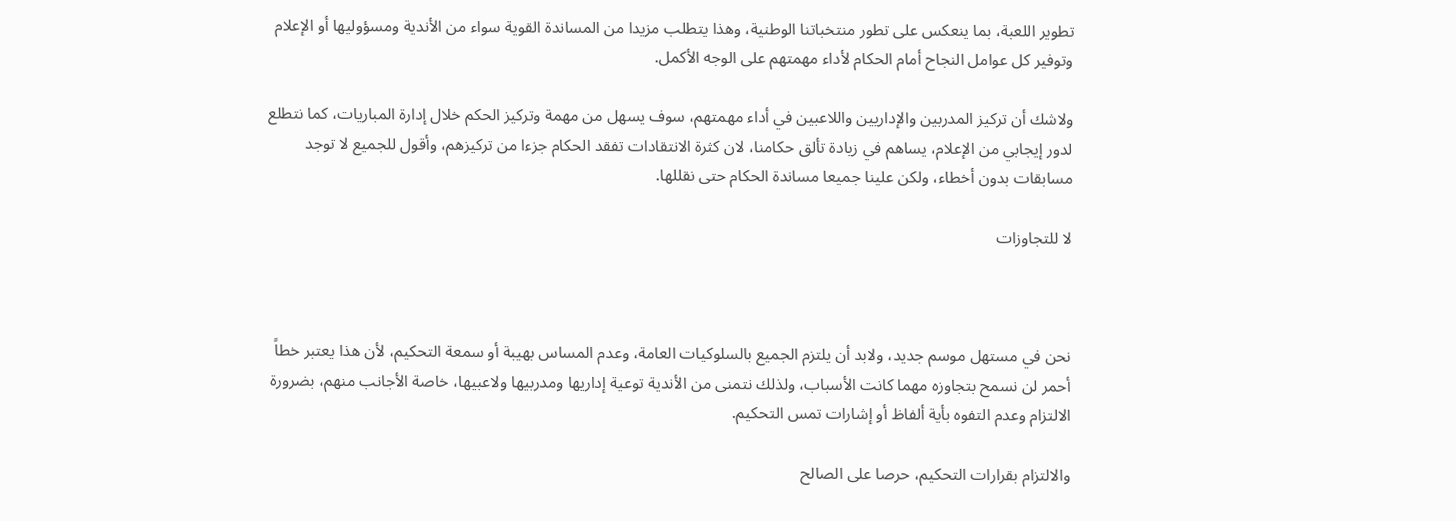تطوير اللعبة، بما ينعكس على تطور منتخباتنا الوطنية، وهذا يتطلب مزيدا من المساندة القوية سواء من الأندية ومسؤوليها أو الإعلام وتوفير كل عوامل النجاح أمام الحكام لأداء مهمتهم على الوجه الأكمل.

ولاشك أن تركيز المدربين والإداريين واللاعبين في أداء مهمتهم، سوف يسهل من مهمة وتركيز الحكم خلال إدارة المباريات، كما نتطلع لدور إيجابي من الإعلام، يساهم في زيادة تألق حكامنا، لان كثرة الانتقادات تفقد الحكام جزءا من تركيزهم، وأقول للجميع لا توجد مسابقات بدون أخطاء، ولكن علينا جميعا مساندة الحكام حتى نقللها.

لا للتجاوزات



نحن في مستهل موسم جديد، ولابد أن يلتزم الجميع بالسلوكيات العامة، وعدم المساس بهيبة أو سمعة التحكيم، لأن هذا يعتبر خطاً أحمر لن نسمح بتجاوزه مهما كانت الأسباب، ولذلك نتمنى من الأندية توعية إداريها ومدربيها ولاعبيها، خاصة الأجانب منهم، بضرورة الالتزام وعدم التفوه بأية ألفاظ أو إشارات تمس التحكيم.

والالتزام بقرارات التحكيم، حرصا على الصالح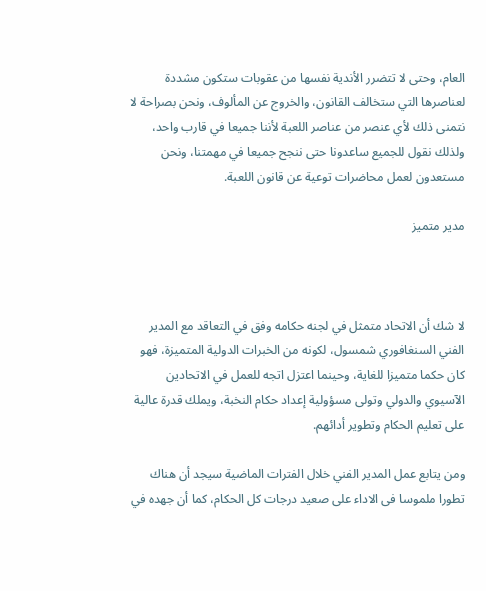العام، وحتى لا تتضرر الأندية نفسها من عقوبات ستكون مشددة لعناصرها التي ستخالف القانون، والخروج عن المألوف، ونحن بصراحة لا نتمنى ذلك لأي عنصر من عناصر اللعبة لأننا جميعا في قارب واحد، ولذلك نقول للجميع ساعدونا حتى ننجح جميعا في مهمتنا، ونحن مستعدون لعمل محاضرات توعية عن قانون اللعبة.

مدير متميز



لا شك أن الاتحاد متمثل في لجنه حكامه وفق في التعاقد مع المدير الفني السنغافوري شمسول، لكونه من الخبرات الدولية المتميزة، فهو كان حكما متميزا للغاية، وحينما اعتزل اتجه للعمل في الاتحادين الآسيوي والدولي وتولى مسؤولية إعداد حكام النخبة، ويملك قدرة عالية على تعليم الحكام وتطوير أدائهم.

ومن يتابع عمل المدير الفني خلال الفترات الماضية سيجد أن هناك تطورا ملموسا فى الاداء على صعيد درجات كل الحكام، كما أن جهده في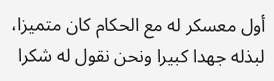أول معسكر له مع الحكام كان متميزا، لبذله جهدا كبيرا ونحن نقول له شكرا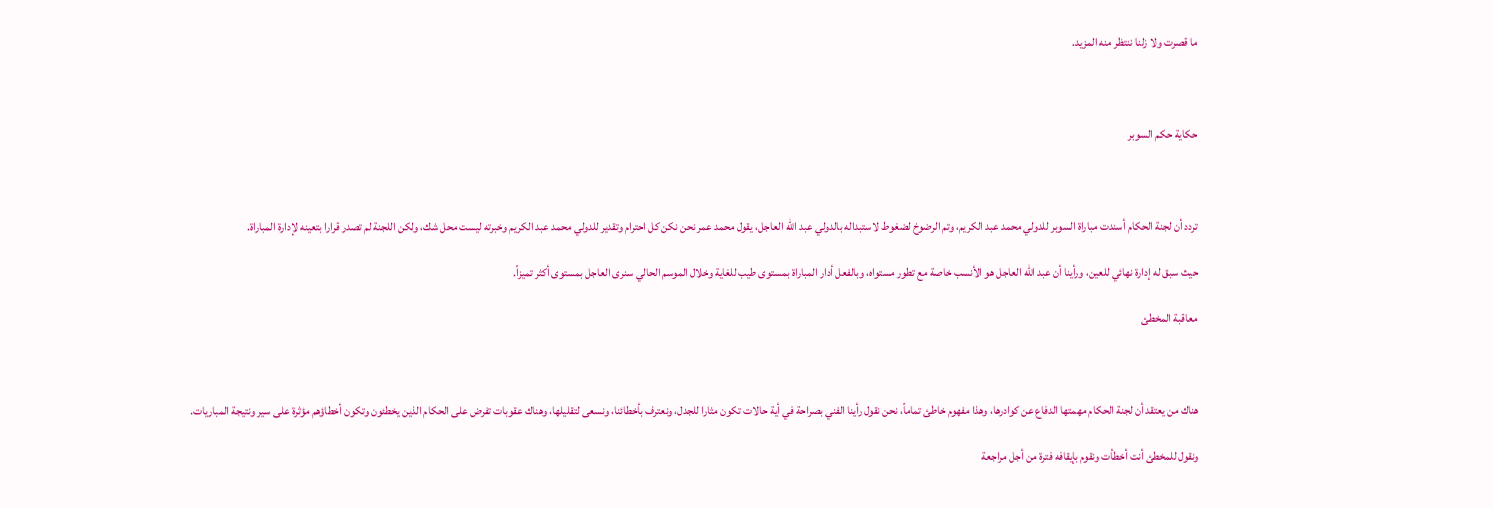ما قصرت ولا زلنا ننتظر منه المزيد.



حكاية حكم السوبر



تردد أن لجنة الحكام أسندت مباراة السوبر للدولي محمد عبد الكريم، وتم الرضوخ لضغوط لاستبداله بالدولي عبد الله العاجل، يقول محمد عمر نحن نكن كل احترام وتقدير للدولي محمد عبد الكريم وخبرته ليست محل شك، ولكن اللجنة لم تصدر قرارا بتعينه لإدارة المباراة.

حيث سبق له إدارة نهائي للعين، ورأينا أن عبد الله العاجل هو الأنسب خاصة مع تطور مستواه، وبالفعل أدار المباراة بمستوى طيب للغاية وخلال الموسم الحالي سنرى العاجل بمستوى أكثر تميزاً.

معاقبة المخطئ



هناك من يعتقد أن لجنة الحكام مهمتها الدفاع عن كوادرها، وهذا مفهوم خاطئ تماماً، نحن نقول رأينا الفني بصراحة في أية حالات تكون مثارا للجدل، ونعترف بأخطائنا، ونسعى لتقليلها، وهناك عقوبات تفرض على الحكام الذين يخطئون وتكون أخطاؤهم مؤثرة على سير ونتيجة المباريات.

ونقول للمخطئ أنت أخطأت ونقوم بإيقافه فترة من أجل مراجعة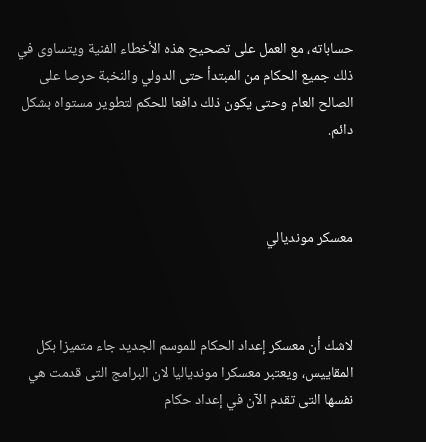حساباته، مع العمل على تصحيح هذه الأخطاء الفنية ويتساوى في ذلك جميع الحكام من المبتدأ حتى الدولي والنخبة حرصا على الصالح العام وحتى يكون ذلك دافعا للحكم لتطوير مستواه بشكل دائم.



معسكر مونديالي



لاشك أن معسكر إعداد الحكام للموسم الجديد جاء متميزا بكل المقاييس، ويعتبر معسكرا موندياليا لان البرامج التى قدمت هي نفسها التى تقدم الآن في إعداد حكام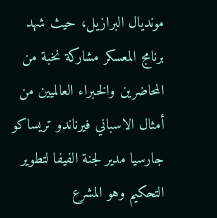مونديال البرازيل، حيث شهد برنامج المعسكر مشاركة نخبة من المحاضرين والخبراء العالميين من أمثال الاسباني فيرناندو تريساكو جارسيا مدير لجنة الفيفا لتطوير التحكيم وهو المشرع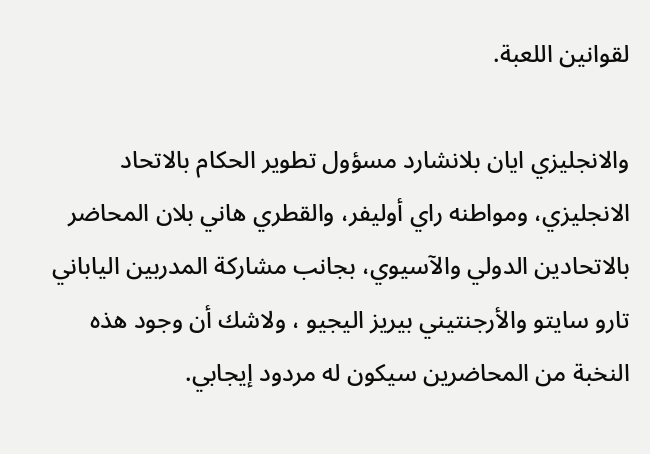لقوانين اللعبة.

والانجليزي ايان بلانشارد مسؤول تطوير الحكام بالاتحاد الانجليزي، ومواطنه راي أوليفر، والقطري هاني بلان المحاضر بالاتحادين الدولي والآسيوي، بجانب مشاركة المدربين الياباني تارو سايتو والأرجنتيني بيريز اليجيو ، ولاشك أن وجود هذه النخبة من المحاضرين سيكون له مردود إيجابي.